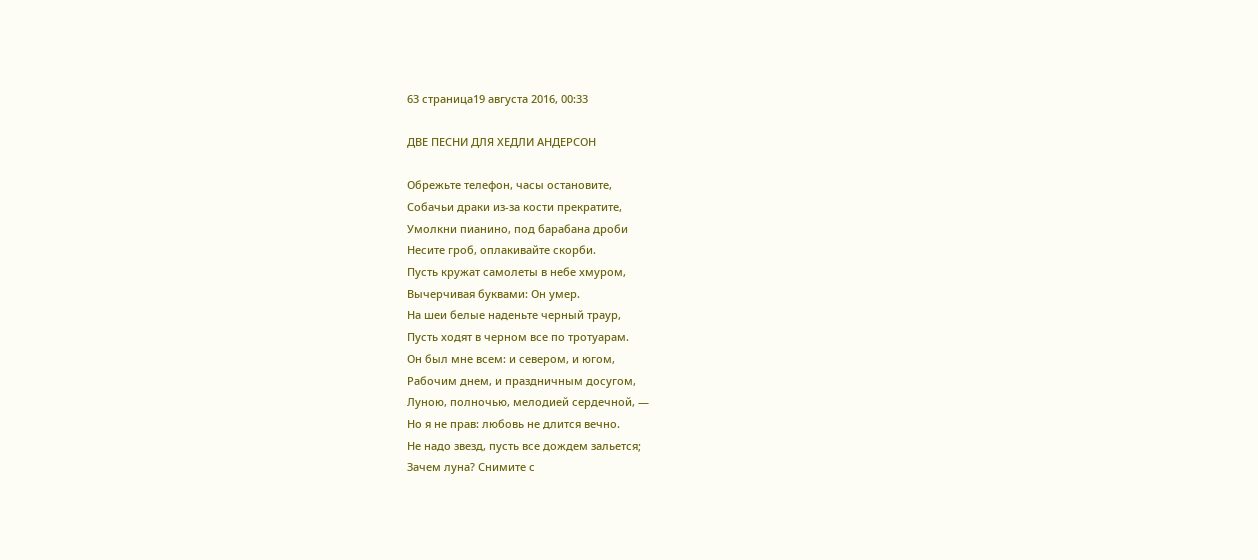63 страница19 августа 2016, 00:33

ДВЕ ПЕСНИ ДЛЯ ХЕДЛИ АНДЕРСОН

Обрежьте телефон, часы остановите,
Собачьи драки из-за кости прекратите,
Умолкни пианино, под барабана дроби
Несите гроб, оплакивайте скорби.
Пусть кружат самолеты в небе хмуром,
Вычерчивая буквами: Он умер.
На шеи белые наденьте черный траур,
Пусть ходят в черном все по тротуарам.
Он был мне всем: и севером, и югом,
Рабочим днем, и праздничным досугом,
Луною, полночью, мелодией сердечной, —
Но я не прав: любовь не длится вечно.
Не надо звезд, пусть все дождем зальется;
Зачем луна? Снимите с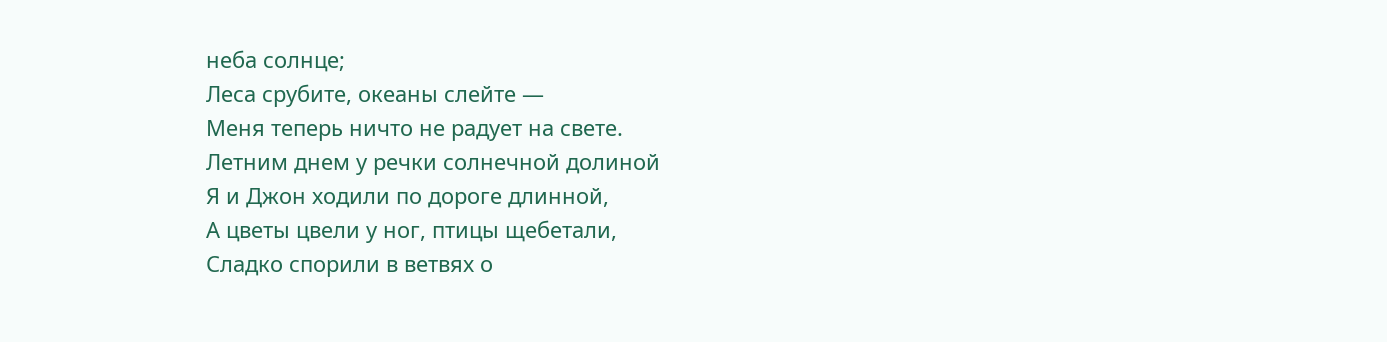неба солнце;
Леса срубите, океаны слейте —
Меня теперь ничто не радует на свете.
Летним днем у речки солнечной долиной
Я и Джон ходили по дороге длинной,
А цветы цвели у ног, птицы щебетали,
Сладко спорили в ветвях о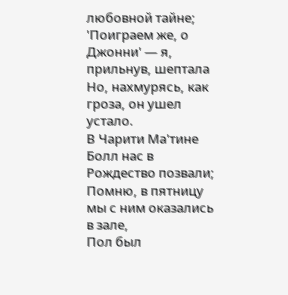любовной тайне;
'Поиграем же, о Джонни' — я, прильнув, шептала
Но, нахмурясь, как гроза, он ушел устало.
В Чарити Ма'тине Болл нас в Рождество позвали;
Помню, в пятницу мы с ним оказались в зале,
Пол был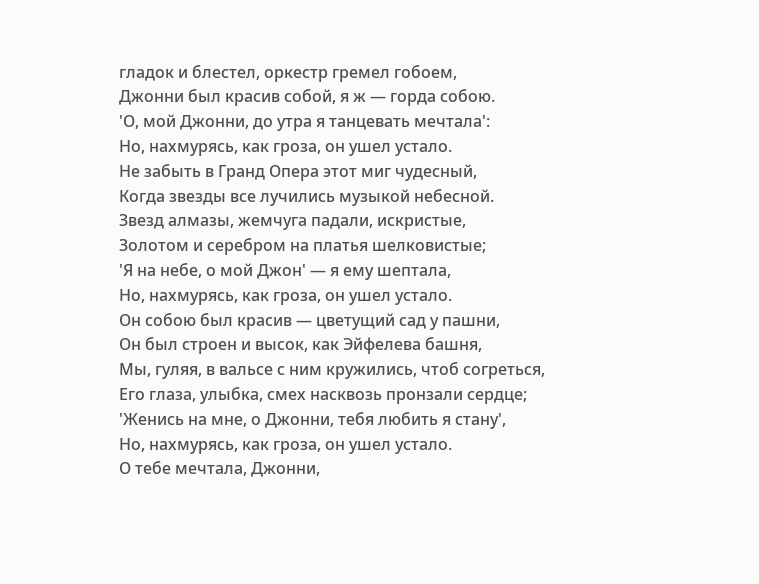гладок и блестел, оркестр гремел гобоем,
Джонни был красив собой, я ж — горда собою.
'О, мой Джонни, до утра я танцевать мечтала':
Но, нахмурясь, как гроза, он ушел устало.
Не забыть в Гранд Опера этот миг чудесный,
Когда звезды все лучились музыкой небесной.
Звезд алмазы, жемчуга падали, искристые,
Золотом и серебром на платья шелковистые;
'Я на небе, о мой Джон' — я ему шептала,
Но, нахмурясь, как гроза, он ушел устало.
Он собою был красив — цветущий сад у пашни,
Он был строен и высок, как Эйфелева башня,
Мы, гуляя, в вальсе с ним кружились, чтоб согреться,
Его глаза, улыбка, смех насквозь пронзали сердце;
'Женись на мне, о Джонни, тебя любить я стану',
Но, нахмурясь, как гроза, он ушел устало.
О тебе мечтала, Джонни,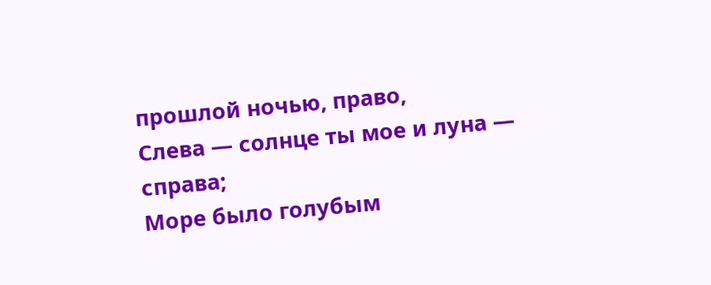прошлой ночью, право,
Слева — солнце ты мое и луна — справа;
Море было голубым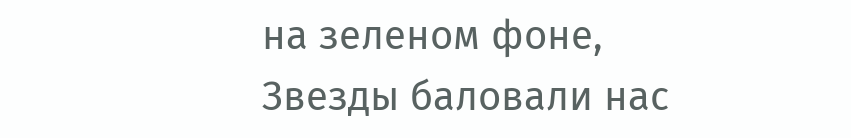на зеленом фоне,
Звезды баловали нас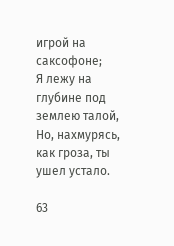игрой на саксофоне;
Я лежу на глубине под землею талой,
Но, нахмурясь, как гроза, ты ушел устало.

63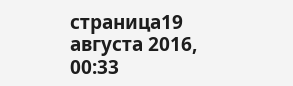страница19 августа 2016, 00:33